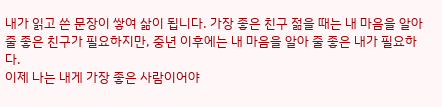내가 읽고 쓴 문장이 쌓여 삶이 됩니다. 가장 좋은 친구 젊을 때는 내 마음을 알아 줄 좋은 친구가 필요하지만, 중년 이후에는 내 마음을 알아 줄 좋은 내가 필요하다.
이제 나는 내게 가장 좋은 사람이어야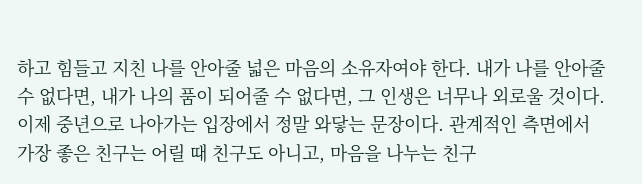하고 힘들고 지친 나를 안아줄 넓은 마음의 소유자여야 한다. 내가 나를 안아줄 수 없다면, 내가 나의 품이 되어줄 수 없다면, 그 인생은 너무나 외로울 것이다.
이제 중년으로 나아가는 입장에서 정말 와닿는 문장이다. 관계적인 측면에서 가장 좋은 친구는 어릴 때 친구도 아니고, 마음을 나누는 친구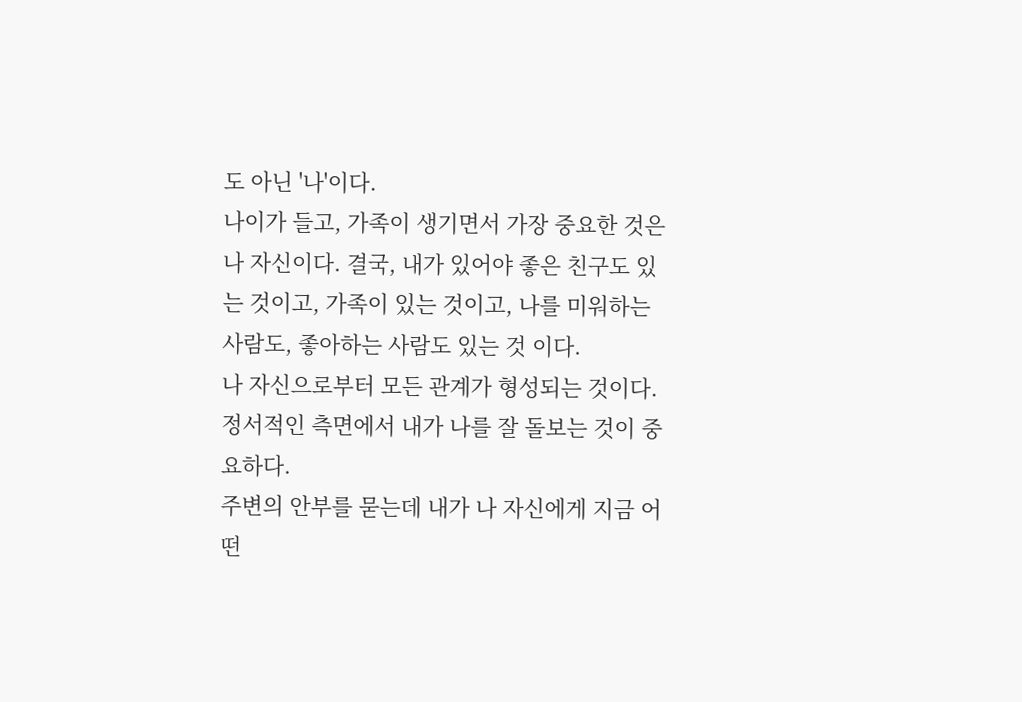도 아닌 '나'이다.
나이가 들고, 가족이 생기면서 가장 중요한 것은 나 자신이다. 결국, 내가 있어야 좋은 친구도 있는 것이고, 가족이 있는 것이고, 나를 미워하는 사람도, 좋아하는 사람도 있는 것 이다.
나 자신으로부터 모든 관계가 형성되는 것이다. 정서적인 측면에서 내가 나를 잘 돌보는 것이 중요하다.
주변의 안부를 묻는데 내가 나 자신에게 지금 어떤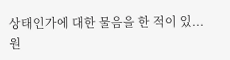상태인가에 대한 물음을 한 적이 있...
원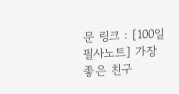문 링크 : [100일 필사노트] 가장 좋은 친구